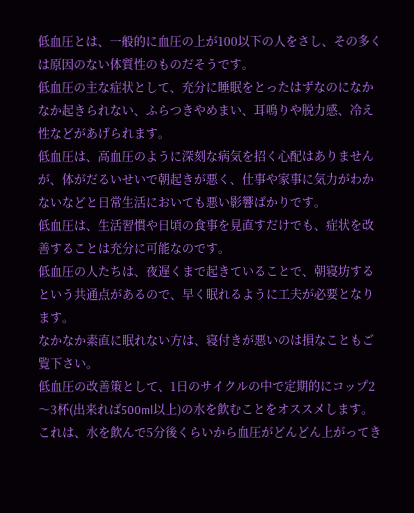低血圧とは、一般的に血圧の上が100以下の人をさし、その多くは原因のない体質性のものだそうです。
低血圧の主な症状として、充分に睡眠をとったはずなのになかなか起きられない、ふらつきやめまい、耳鳴りや脱力感、冷え性などがあげられます。
低血圧は、高血圧のように深刻な病気を招く心配はありませんが、体がだるいせいで朝起きが悪く、仕事や家事に気力がわかないなどと日常生活においても悪い影響ばかりです。
低血圧は、生活習慣や日頃の食事を見直すだけでも、症状を改善することは充分に可能なのです。
低血圧の人たちは、夜遅くまで起きていることで、朝寝坊するという共通点があるので、早く眠れるように工夫が必要となります。
なかなか素直に眠れない方は、寝付きが悪いのは損なこともご覧下さい。
低血圧の改善策として、1日のサイクルの中で定期的にコップ2〜3杯(出来れば500ml以上)の水を飲むことをオススメします。
これは、水を飲んで5分後くらいから血圧がどんどん上がってき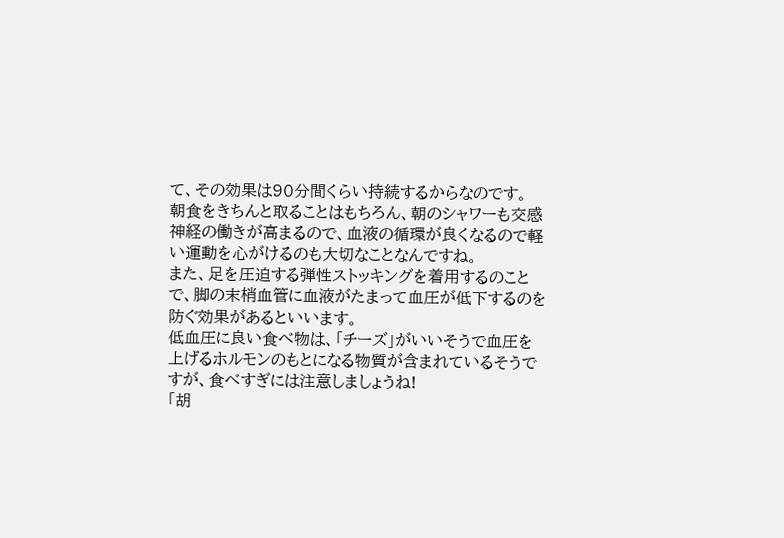て、その効果は90分間くらい持続するからなのです。
朝食をきちんと取ることはもちろん、朝のシャワーも交感神経の働きが高まるので、血液の循環が良くなるので軽い運動を心がけるのも大切なことなんですね。
また、足を圧迫する弾性ストッキングを着用するのことで、脚の末梢血管に血液がたまって血圧が低下するのを防ぐ効果があるといいます。
低血圧に良い食べ物は、「チーズ」がいいそうで血圧を上げるホルモンのもとになる物質が含まれているそうですが、食べすぎには注意しましょうね!
「胡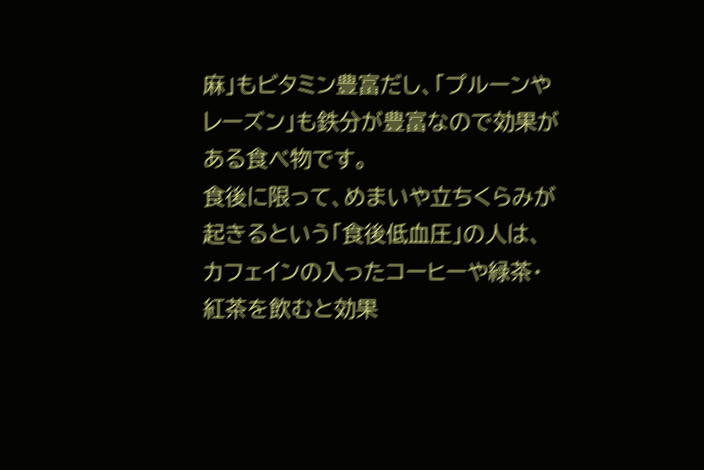麻」もビタミン豊富だし、「プルーンやレーズン」も鉄分が豊富なので効果がある食べ物です。
食後に限って、めまいや立ちくらみが起きるという「食後低血圧」の人は、カフェインの入ったコーヒーや緑茶・紅茶を飲むと効果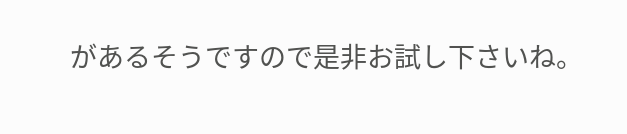があるそうですので是非お試し下さいね。